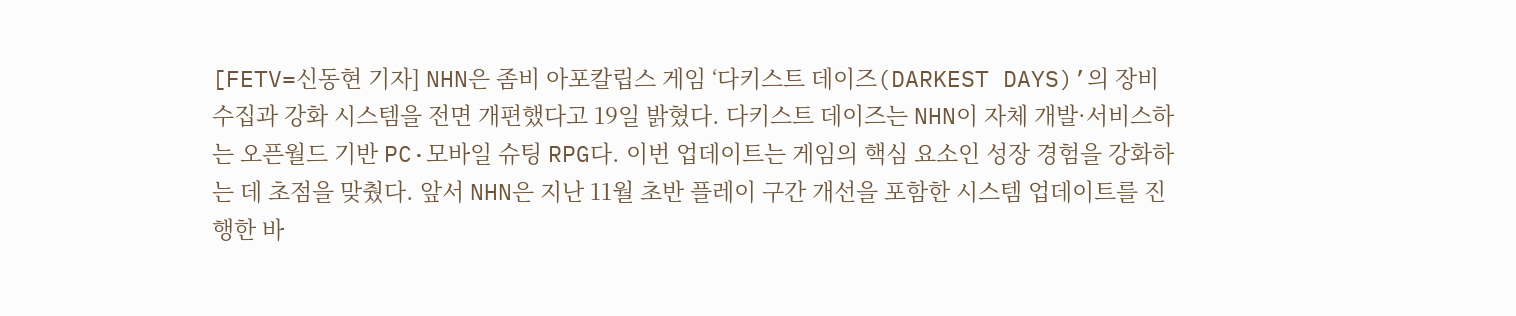[FETV=신동현 기자] NHN은 좀비 아포칼립스 게임 ‘다키스트 데이즈(DARKEST DAYS)’의 장비 수집과 강화 시스템을 전면 개편했다고 19일 밝혔다. 다키스트 데이즈는 NHN이 자체 개발·서비스하는 오픈월드 기반 PC·모바일 슈팅 RPG다. 이번 업데이트는 게임의 핵심 요소인 성장 경험을 강화하는 데 초점을 맞췄다. 앞서 NHN은 지난 11월 초반 플레이 구간 개선을 포함한 시스템 업데이트를 진행한 바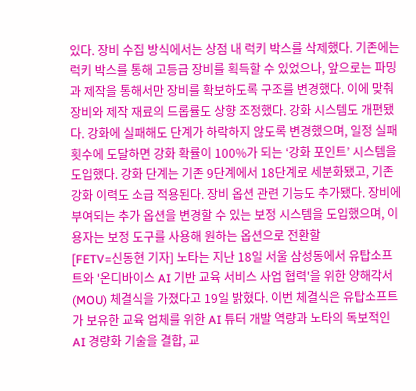있다. 장비 수집 방식에서는 상점 내 럭키 박스를 삭제했다. 기존에는 럭키 박스를 통해 고등급 장비를 획득할 수 있었으나, 앞으로는 파밍과 제작을 통해서만 장비를 확보하도록 구조를 변경했다. 이에 맞춰 장비와 제작 재료의 드롭률도 상향 조정했다. 강화 시스템도 개편됐다. 강화에 실패해도 단계가 하락하지 않도록 변경했으며, 일정 실패 횟수에 도달하면 강화 확률이 100%가 되는 ‘강화 포인트’ 시스템을 도입했다. 강화 단계는 기존 9단계에서 18단계로 세분화됐고, 기존 강화 이력도 소급 적용된다. 장비 옵션 관련 기능도 추가됐다. 장비에 부여되는 추가 옵션을 변경할 수 있는 보정 시스템을 도입했으며, 이용자는 보정 도구를 사용해 원하는 옵션으로 전환할
[FETV=신동현 기자] 노타는 지난 18일 서울 삼성동에서 유탑소프트와 '온디바이스 AI 기반 교육 서비스 사업 협력'을 위한 양해각서(MOU) 체결식을 가졌다고 19일 밝혔다. 이번 체결식은 유탑소프트가 보유한 교육 업체를 위한 AI 튜터 개발 역량과 노타의 독보적인 AI 경량화 기술을 결합, 교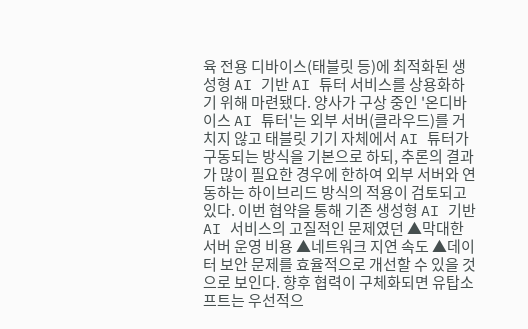육 전용 디바이스(태블릿 등)에 최적화된 생성형 AI 기반 AI 튜터 서비스를 상용화하기 위해 마련됐다. 양사가 구상 중인 '온디바이스 AI 튜터'는 외부 서버(클라우드)를 거치지 않고 태블릿 기기 자체에서 AI 튜터가 구동되는 방식을 기본으로 하되, 추론의 결과가 많이 필요한 경우에 한하여 외부 서버와 연동하는 하이브리드 방식의 적용이 검토되고 있다. 이번 협약을 통해 기존 생성형 AI 기반 AI 서비스의 고질적인 문제였던 ▲막대한 서버 운영 비용 ▲네트워크 지연 속도 ▲데이터 보안 문제를 효율적으로 개선할 수 있을 것으로 보인다. 향후 협력이 구체화되면 유탑소프트는 우선적으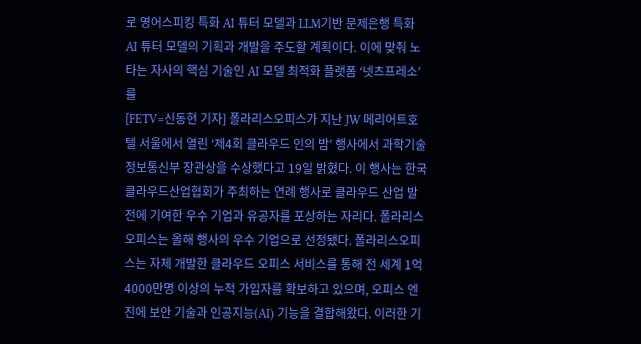로 영어스피킹 특화 AI 튜터 모델과 LLM기반 문제은행 특화 AI 튜터 모델의 기획과 개발을 주도할 계획이다. 이에 맞춰 노타는 자사의 핵심 기술인 AI 모델 최적화 플랫폼 ‘넷츠프레소’를
[FETV=신동현 기자] 폴라리스오피스가 지난 JW 메리어트호텔 서울에서 열린 ‘제4회 클라우드 인의 밤’ 행사에서 과학기술정보통신부 장관상을 수상했다고 19일 밝혔다. 이 행사는 한국클라우드산업협회가 주최하는 연례 행사로 클라우드 산업 발전에 기여한 우수 기업과 유공자를 포상하는 자리다. 폴라리스오피스는 올해 행사의 우수 기업으로 선정됐다. 폴라리스오피스는 자체 개발한 클라우드 오피스 서비스를 통해 전 세계 1억4000만명 이상의 누적 가입자를 확보하고 있으며, 오피스 엔진에 보안 기술과 인공지능(AI) 기능을 결합해왔다. 이러한 기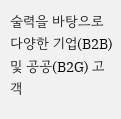술력을 바탕으로 다양한 기업(B2B) 및 공공(B2G) 고객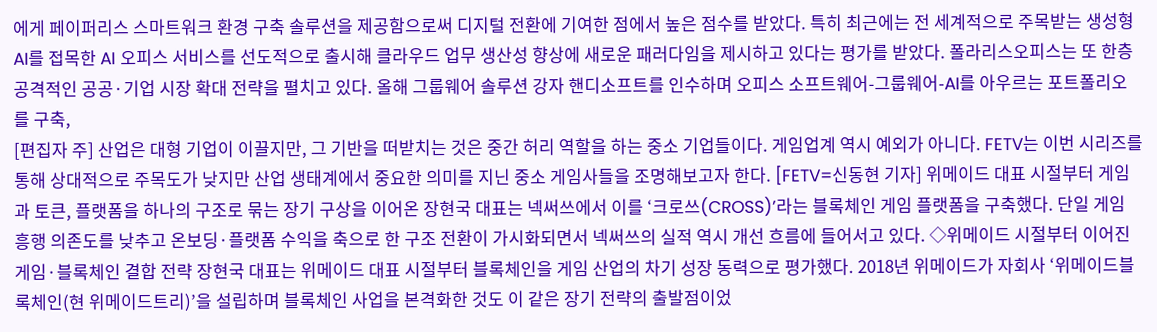에게 페이퍼리스 스마트워크 환경 구축 솔루션을 제공함으로써 디지털 전환에 기여한 점에서 높은 점수를 받았다. 특히 최근에는 전 세계적으로 주목받는 생성형 AI를 접목한 AI 오피스 서비스를 선도적으로 출시해 클라우드 업무 생산성 향상에 새로운 패러다임을 제시하고 있다는 평가를 받았다. 폴라리스오피스는 또 한층 공격적인 공공·기업 시장 확대 전략을 펼치고 있다. 올해 그룹웨어 솔루션 강자 핸디소프트를 인수하며 오피스 소프트웨어-그룹웨어-AI를 아우르는 포트폴리오를 구축,
[편집자 주] 산업은 대형 기업이 이끌지만, 그 기반을 떠받치는 것은 중간 허리 역할을 하는 중소 기업들이다. 게임업계 역시 예외가 아니다. FETV는 이번 시리즈를 통해 상대적으로 주목도가 낮지만 산업 생태계에서 중요한 의미를 지닌 중소 게임사들을 조명해보고자 한다. [FETV=신동현 기자] 위메이드 대표 시절부터 게임과 토큰, 플랫폼을 하나의 구조로 묶는 장기 구상을 이어온 장현국 대표는 넥써쓰에서 이를 ‘크로쓰(CROSS)’라는 블록체인 게임 플랫폼을 구축했다. 단일 게임 흥행 의존도를 낮추고 온보딩·플랫폼 수익을 축으로 한 구조 전환이 가시화되면서 넥써쓰의 실적 역시 개선 흐름에 들어서고 있다. ◇위메이드 시절부터 이어진 게임·블록체인 결합 전략 장현국 대표는 위메이드 대표 시절부터 블록체인을 게임 산업의 차기 성장 동력으로 평가했다. 2018년 위메이드가 자회사 ‘위메이드블록체인(현 위메이드트리)’을 설립하며 블록체인 사업을 본격화한 것도 이 같은 장기 전략의 출발점이었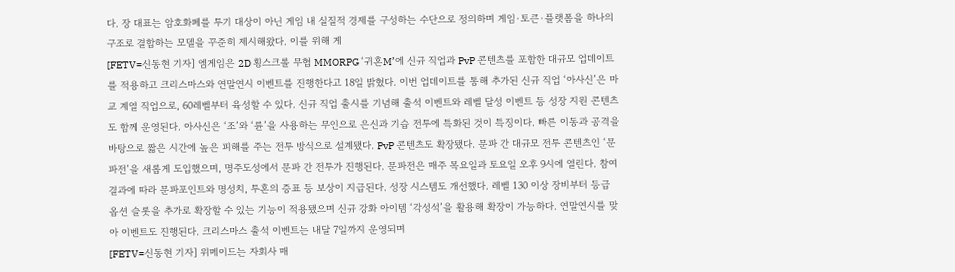다. 장 대표는 암호화폐를 투기 대상이 아닌 게임 내 실질적 경제를 구성하는 수단으로 정의하며 게임·토큰·플랫폼을 하나의 구조로 결합하는 모델을 꾸준히 제시해왔다. 이를 위해 게
[FETV=신동현 기자] 엠게임은 2D 횡스크롤 무협 MMORPG ‘귀혼M’에 신규 직업과 PvP 콘텐츠를 포함한 대규모 업데이트를 적용하고 크리스마스와 연말연시 이벤트를 진행한다고 18일 밝혔다. 이번 업데이트를 통해 추가된 신규 직업 ‘아사신’은 마교 계열 직업으로, 60레벨부터 육성할 수 있다. 신규 직업 출시를 기념해 출석 이벤트와 레벨 달성 이벤트 등 성장 지원 콘텐츠도 함께 운영된다. 아사신은 ‘조’와 ‘륜’을 사용하는 무인으로 은신과 기습 전투에 특화된 것이 특징이다. 빠른 이동과 공격을 바탕으로 짧은 시간에 높은 피해를 주는 전투 방식으로 설계됐다. PvP 콘텐츠도 확장됐다. 문파 간 대규모 전투 콘텐츠인 ‘문파전’을 새롭게 도입했으며, 명주도성에서 문파 간 전투가 진행된다. 문파전은 매주 목요일과 토요일 오후 9시에 열린다. 참여 결과에 따라 문파포인트와 명성치, 투혼의 증표 등 보상이 지급된다. 성장 시스템도 개선했다. 레벨 130 이상 장비부터 등급 옵션 슬롯을 추가로 확장할 수 있는 기능이 적용됐으며 신규 강화 아이템 ‘각성석’을 활용해 확장이 가능하다. 연말연시를 맞아 이벤트도 진행된다. 크리스마스 출석 이벤트는 내달 7일까지 운영되며
[FETV=신동현 기자] 위메이드는 자회사 매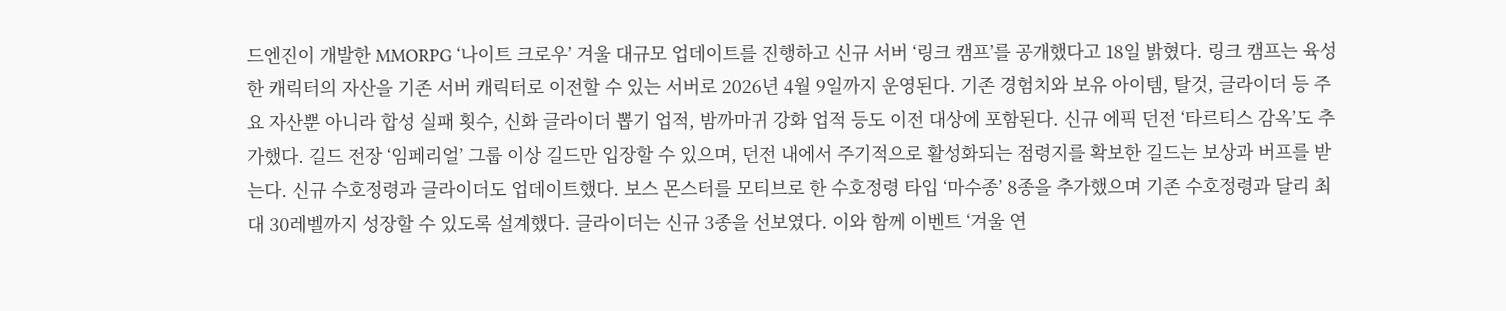드엔진이 개발한 MMORPG ‘나이트 크로우’ 겨울 대규모 업데이트를 진행하고 신규 서버 ‘링크 캠프’를 공개했다고 18일 밝혔다. 링크 캠프는 육성한 캐릭터의 자산을 기존 서버 캐릭터로 이전할 수 있는 서버로 2026년 4월 9일까지 운영된다. 기존 경험치와 보유 아이템, 탈것, 글라이더 등 주요 자산뿐 아니라 합성 실패 횟수, 신화 글라이더 뽑기 업적, 밤까마귀 강화 업적 등도 이전 대상에 포함된다. 신규 에픽 던전 ‘타르티스 감옥’도 추가했다. 길드 전장 ‘임페리얼’ 그룹 이상 길드만 입장할 수 있으며, 던전 내에서 주기적으로 활성화되는 점령지를 확보한 길드는 보상과 버프를 받는다. 신규 수호정령과 글라이더도 업데이트했다. 보스 몬스터를 모티브로 한 수호정령 타입 ‘마수종’ 8종을 추가했으며 기존 수호정령과 달리 최대 30레벨까지 성장할 수 있도록 설계했다. 글라이더는 신규 3종을 선보였다. 이와 함께 이벤트 ‘겨울 연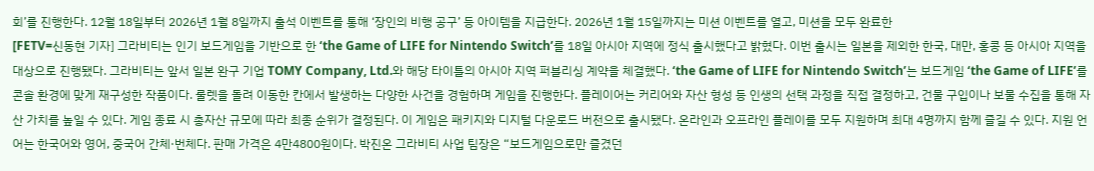회’를 진행한다. 12월 18일부터 2026년 1월 8일까지 출석 이벤트를 통해 ‘장인의 비행 공구’ 등 아이템을 지급한다. 2026년 1월 15일까지는 미션 이벤트를 열고, 미션을 모두 완료한
[FETV=신동현 기자] 그라비티는 인기 보드게임을 기반으로 한 ‘the Game of LIFE for Nintendo Switch’를 18일 아시아 지역에 정식 출시했다고 밝혔다. 이번 출시는 일본을 제외한 한국, 대만, 홍콩 등 아시아 지역을 대상으로 진행됐다. 그라비티는 앞서 일본 완구 기업 TOMY Company, Ltd.와 해당 타이틀의 아시아 지역 퍼블리싱 계약을 체결했다. ‘the Game of LIFE for Nintendo Switch’는 보드게임 ‘the Game of LIFE’를 콘솔 환경에 맞게 재구성한 작품이다. 룰렛을 돌려 이동한 칸에서 발생하는 다양한 사건을 경험하며 게임을 진행한다. 플레이어는 커리어와 자산 형성 등 인생의 선택 과정을 직접 결정하고, 건물 구입이나 보물 수집을 통해 자산 가치를 높일 수 있다. 게임 종료 시 총자산 규모에 따라 최종 순위가 결정된다. 이 게임은 패키지와 디지털 다운로드 버전으로 출시됐다. 온라인과 오프라인 플레이를 모두 지원하며 최대 4명까지 함께 즐길 수 있다. 지원 언어는 한국어와 영어, 중국어 간체·번체다. 판매 가격은 4만4800원이다. 박진온 그라비티 사업 팀장은 “보드게임으로만 즐겼던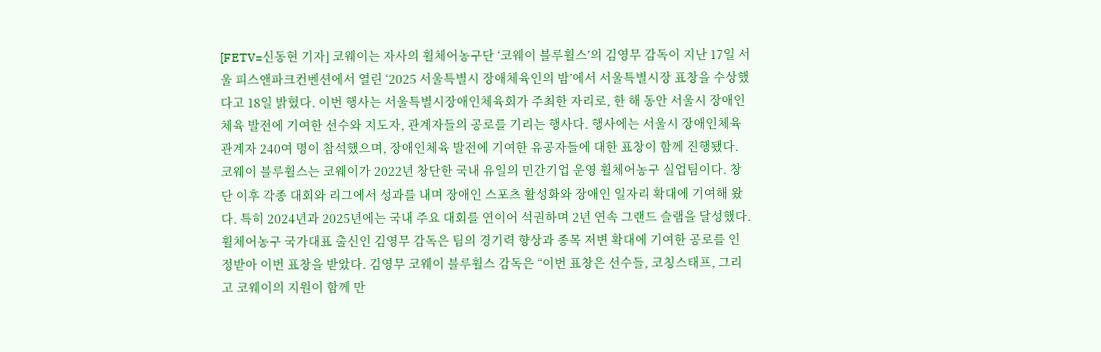[FETV=신동현 기자] 코웨이는 자사의 휠체어농구단 ‘코웨이 블루휠스’의 김영무 감독이 지난 17일 서울 피스앤파크컨벤션에서 열린 ‘2025 서울특별시 장애체육인의 밤’에서 서울특별시장 표창을 수상했다고 18일 밝혔다. 이번 행사는 서울특별시장애인체육회가 주최한 자리로, 한 해 동안 서울시 장애인체육 발전에 기여한 선수와 지도자, 관계자들의 공로를 기리는 행사다. 행사에는 서울시 장애인체육 관계자 240여 명이 참석했으며, 장애인체육 발전에 기여한 유공자들에 대한 표창이 함께 진행됐다. 코웨이 블루휠스는 코웨이가 2022년 창단한 국내 유일의 민간기업 운영 휠체어농구 실업팀이다. 창단 이후 각종 대회와 리그에서 성과를 내며 장애인 스포츠 활성화와 장애인 일자리 확대에 기여해 왔다. 특히 2024년과 2025년에는 국내 주요 대회를 연이어 석권하며 2년 연속 그랜드 슬램을 달성했다. 휠체어농구 국가대표 출신인 김영무 감독은 팀의 경기력 향상과 종목 저변 확대에 기여한 공로를 인정받아 이번 표창을 받았다. 김영무 코웨이 블루휠스 감독은 “이번 표창은 선수들, 코칭스태프, 그리고 코웨이의 지원이 함께 만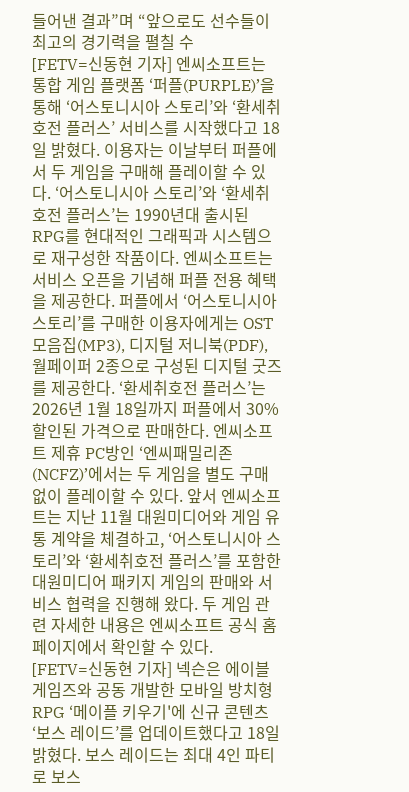들어낸 결과”며 “앞으로도 선수들이 최고의 경기력을 펼칠 수
[FETV=신동현 기자] 엔씨소프트는 통합 게임 플랫폼 ‘퍼플(PURPLE)’을 통해 ‘어스토니시아 스토리’와 ‘환세취호전 플러스’ 서비스를 시작했다고 18일 밝혔다. 이용자는 이날부터 퍼플에서 두 게임을 구매해 플레이할 수 있다. ‘어스토니시아 스토리’와 ‘환세취호전 플러스’는 1990년대 출시된 RPG를 현대적인 그래픽과 시스템으로 재구성한 작품이다. 엔씨소프트는 서비스 오픈을 기념해 퍼플 전용 혜택을 제공한다. 퍼플에서 ‘어스토니시아 스토리’를 구매한 이용자에게는 OST 모음집(MP3), 디지털 저니북(PDF), 월페이퍼 2종으로 구성된 디지털 굿즈를 제공한다. ‘환세취호전 플러스’는 2026년 1월 18일까지 퍼플에서 30% 할인된 가격으로 판매한다. 엔씨소프트 제휴 PC방인 ‘엔씨패밀리존(NCFZ)’에서는 두 게임을 별도 구매 없이 플레이할 수 있다. 앞서 엔씨소프트는 지난 11월 대원미디어와 게임 유통 계약을 체결하고, ‘어스토니시아 스토리’와 ‘환세취호전 플러스’를 포함한 대원미디어 패키지 게임의 판매와 서비스 협력을 진행해 왔다. 두 게임 관련 자세한 내용은 엔씨소프트 공식 홈페이지에서 확인할 수 있다.
[FETV=신동현 기자] 넥슨은 에이블게임즈와 공동 개발한 모바일 방치형 RPG ‘메이플 키우기'에 신규 콘텐츠 ‘보스 레이드’를 업데이트했다고 18일 밝혔다. 보스 레이드는 최대 4인 파티로 보스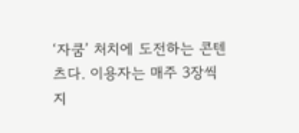‘자쿰’ 처치에 도전하는 콘텐츠다. 이용자는 매주 3장씩 지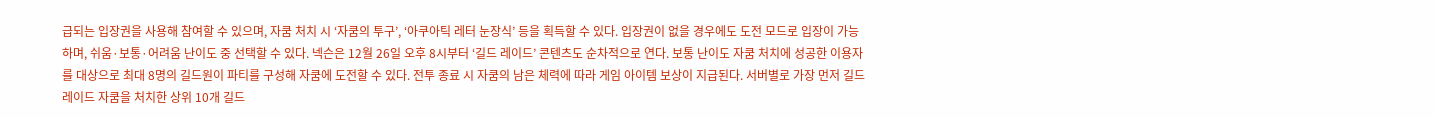급되는 입장권을 사용해 참여할 수 있으며, 자쿰 처치 시 ‘자쿰의 투구’, ‘아쿠아틱 레터 눈장식’ 등을 획득할 수 있다. 입장권이 없을 경우에도 도전 모드로 입장이 가능하며, 쉬움·보통·어려움 난이도 중 선택할 수 있다. 넥슨은 12월 26일 오후 8시부터 ‘길드 레이드’ 콘텐츠도 순차적으로 연다. 보통 난이도 자쿰 처치에 성공한 이용자를 대상으로 최대 8명의 길드원이 파티를 구성해 자쿰에 도전할 수 있다. 전투 종료 시 자쿰의 남은 체력에 따라 게임 아이템 보상이 지급된다. 서버별로 가장 먼저 길드 레이드 자쿰을 처치한 상위 10개 길드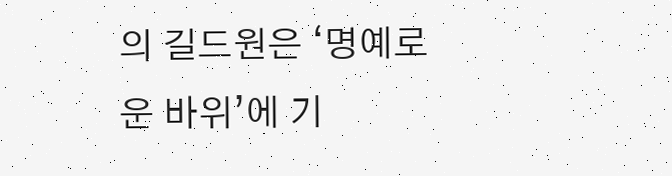의 길드원은 ‘명예로운 바위’에 기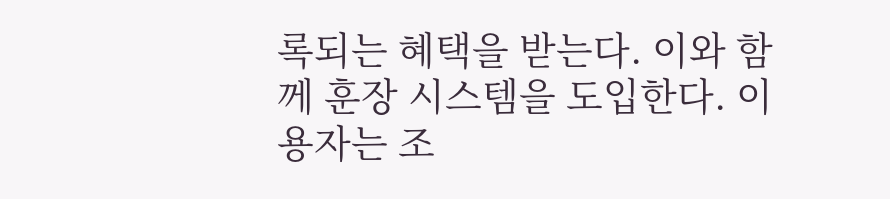록되는 혜택을 받는다. 이와 함께 훈장 시스템을 도입한다. 이용자는 조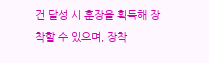건 달성 시 훈장을 획득해 장착할 수 있으며, 장착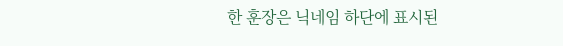한 훈장은 닉네임 하단에 표시된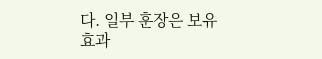다. 일부 훈장은 보유 효과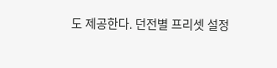도 제공한다. 던전별 프리셋 설정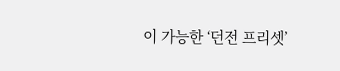이 가능한 ‘던전 프리셋’